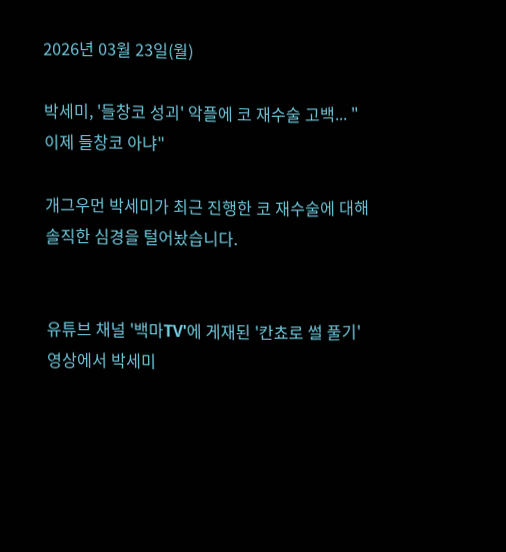2026년 03월 23일(월)

박세미, '들창코 성괴' 악플에 코 재수술 고백... "이제 들창코 아냐"

개그우먼 박세미가 최근 진행한 코 재수술에 대해 솔직한 심경을 털어놨습니다.


유튜브 채널 '백마TV'에 게재된 '칸쵸로 썰 풀기' 영상에서 박세미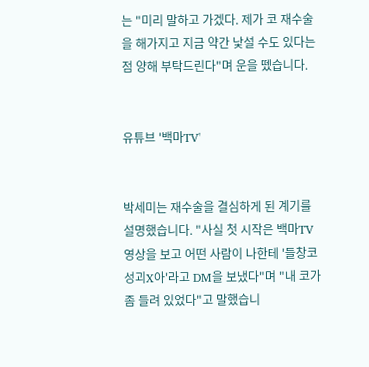는 "미리 말하고 가겠다. 제가 코 재수술을 해가지고 지금 약간 낯설 수도 있다는 점 양해 부탁드린다"며 운을 뗐습니다.


유튜브 '백마TV'


박세미는 재수술을 결심하게 된 계기를 설명했습니다. "사실 첫 시작은 백마TV 영상을 보고 어떤 사람이 나한테 '들창코 성괴X아'라고 DM을 보냈다"며 "내 코가 좀 들려 있었다"고 말했습니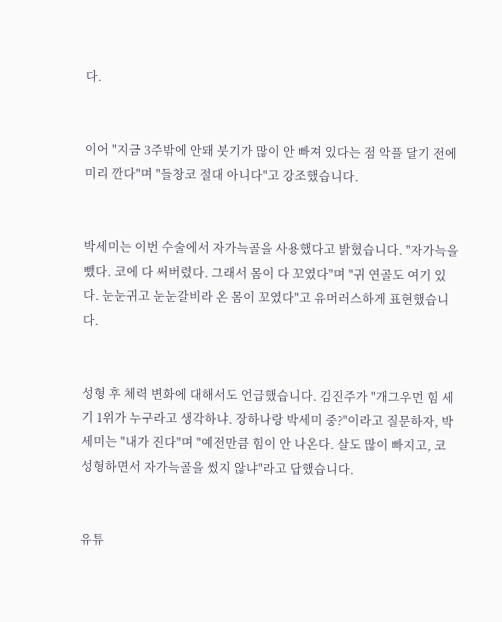다.


이어 "지금 3주밖에 안돼 붓기가 많이 안 빠져 있다는 점 악플 달기 전에 미리 깐다"며 "들창코 절대 아니다"고 강조했습니다.


박세미는 이번 수술에서 자가늑골을 사용했다고 밝혔습니다. "자가늑을 뺐다. 코에 다 써버렸다. 그래서 몸이 다 꼬였다"며 "귀 연골도 여기 있다. 눈눈귀고 눈눈갈비라 온 몸이 꼬였다"고 유머러스하게 표현했습니다.


성형 후 체력 변화에 대해서도 언급했습니다. 김진주가 "개그우먼 힘 세기 1위가 누구라고 생각하냐. 장하나랑 박세미 중?"이라고 질문하자, 박세미는 "내가 진다"며 "예전만큼 힘이 안 나온다. 살도 많이 빠지고, 코 성형하면서 자가늑골을 썼지 않냐"라고 답했습니다.


유튜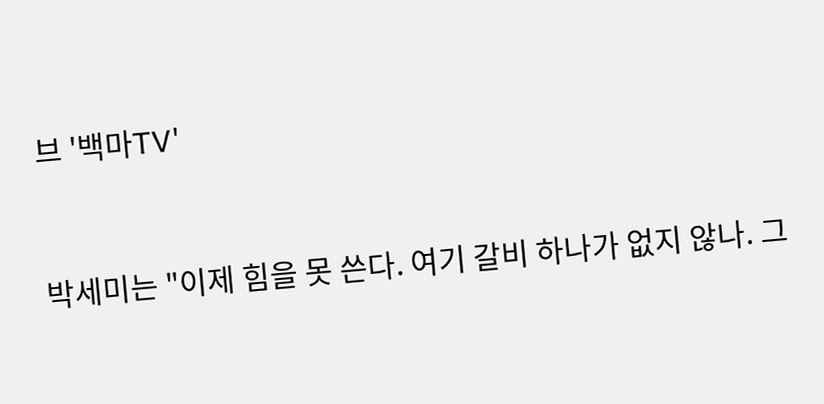브 '백마TV'


박세미는 "이제 힘을 못 쓴다. 여기 갈비 하나가 없지 않나. 그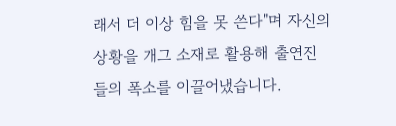래서 더 이상 힘을 못 쓴다"며 자신의 상황을 개그 소재로 활용해 출연진들의 폭소를 이끌어냈습니다.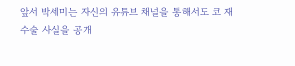앞서 박세미는 자신의 유튜브 채널을 통해서도 코 재수술 사실을 공개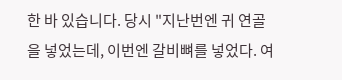한 바 있습니다. 당시 "지난번엔 귀 연골을 넣었는데, 이번엔 갈비뼈를 넣었다. 여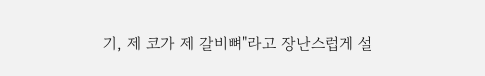기, 제 코가 제 갈비뼈"라고 장난스럽게 설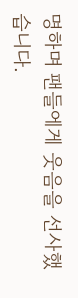명하며 팬들에게 웃음을 선사했습니다.